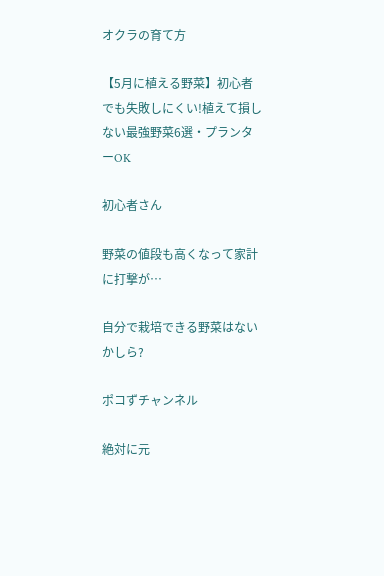オクラの育て方

【5月に植える野菜】初心者でも失敗しにくい!植えて損しない最強野菜6選・プランターOK

初心者さん

野菜の値段も高くなって家計に打撃が…

自分で栽培できる野菜はないかしら?

ポコずチャンネル

絶対に元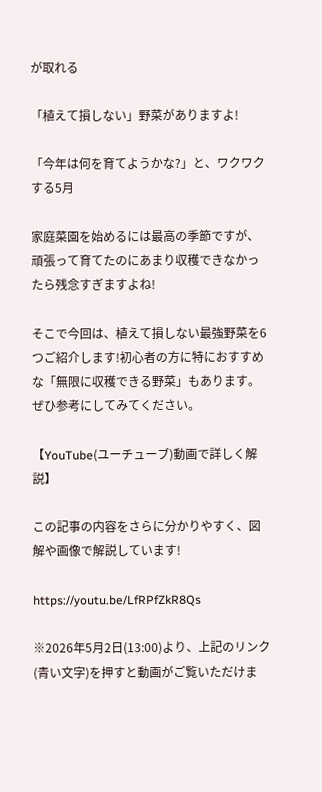が取れる

「植えて損しない」野菜がありますよ!

「今年は何を育てようかな?」と、ワクワクする5月

家庭菜園を始めるには最高の季節ですが、頑張って育てたのにあまり収穫できなかったら残念すぎますよね!

そこで今回は、植えて損しない最強野菜を6つご紹介します!初心者の方に特におすすめな「無限に収穫できる野菜」もあります。ぜひ参考にしてみてください。

【YouTube(ユーチューブ)動画で詳しく解説】

この記事の内容をさらに分かりやすく、図解や画像で解説しています!

https://youtu.be/LfRPfZkR8Qs

※2026年5月2日(13:00)より、上記のリンク(青い文字)を押すと動画がご覧いただけま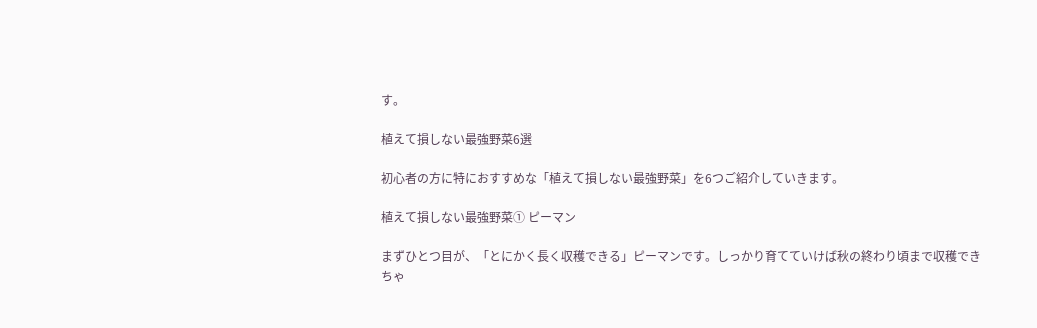す。

植えて損しない最強野菜6選

初心者の方に特におすすめな「植えて損しない最強野菜」を6つご紹介していきます。

植えて損しない最強野菜① ピーマン

まずひとつ目が、「とにかく長く収穫できる」ピーマンです。しっかり育てていけば秋の終わり頃まで収穫できちゃ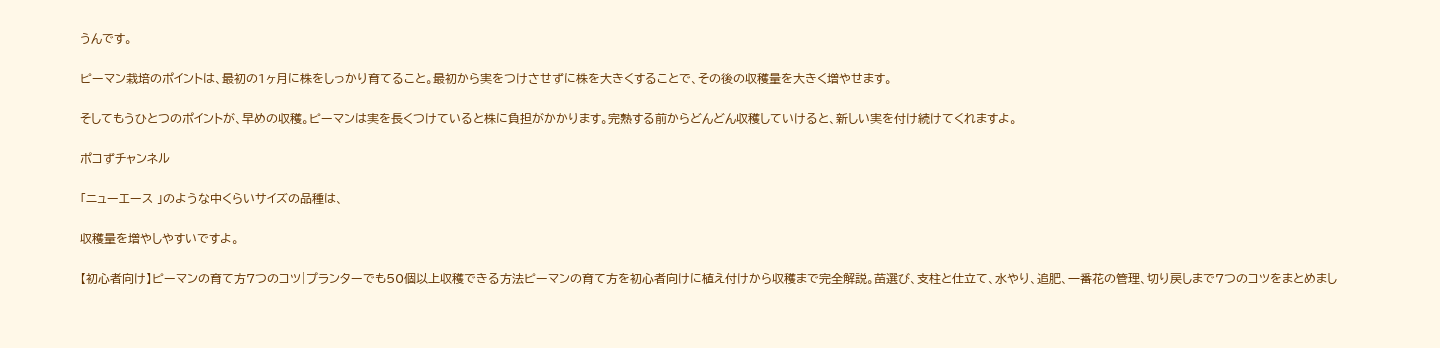うんです。

ピーマン栽培のポイントは、最初の1ヶ月に株をしっかり育てること。最初から実をつけさせずに株を大きくすることで、その後の収穫量を大きく増やせます。

そしてもうひとつのポイントが、早めの収穫。ピーマンは実を長くつけていると株に負担がかかります。完熟する前からどんどん収穫していけると、新しい実を付け続けてくれますよ。

ポコずチャンネル

「ニューエース 」のような中くらいサイズの品種は、

収穫量を増やしやすいですよ。

【初心者向け】ピーマンの育て方7つのコツ|プランターでも50個以上収穫できる方法ピーマンの育て方を初心者向けに植え付けから収穫まで完全解説。苗選び、支柱と仕立て、水やり、追肥、一番花の管理、切り戻しまで7つのコツをまとめまし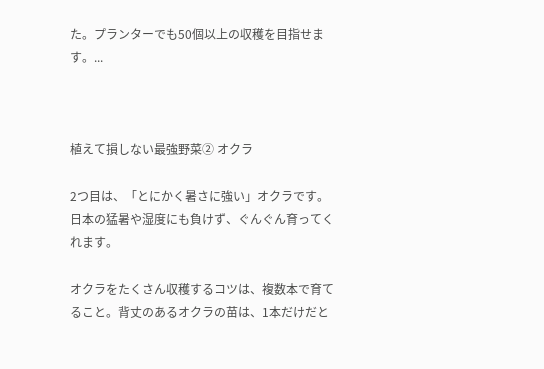た。プランターでも50個以上の収穫を目指せます。...



植えて損しない最強野菜② オクラ

2つ目は、「とにかく暑さに強い」オクラです。日本の猛暑や湿度にも負けず、ぐんぐん育ってくれます。

オクラをたくさん収穫するコツは、複数本で育てること。背丈のあるオクラの苗は、1本だけだと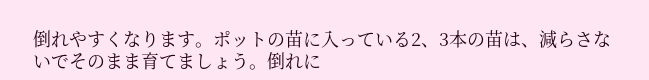倒れやすくなります。ポットの苗に入っている2、3本の苗は、減らさないでそのまま育てましょう。倒れに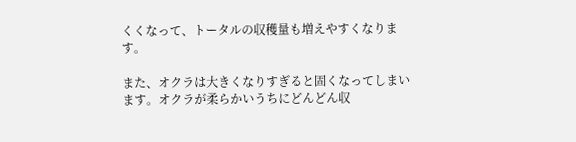くくなって、トータルの収穫量も増えやすくなります。

また、オクラは大きくなりすぎると固くなってしまいます。オクラが柔らかいうちにどんどん収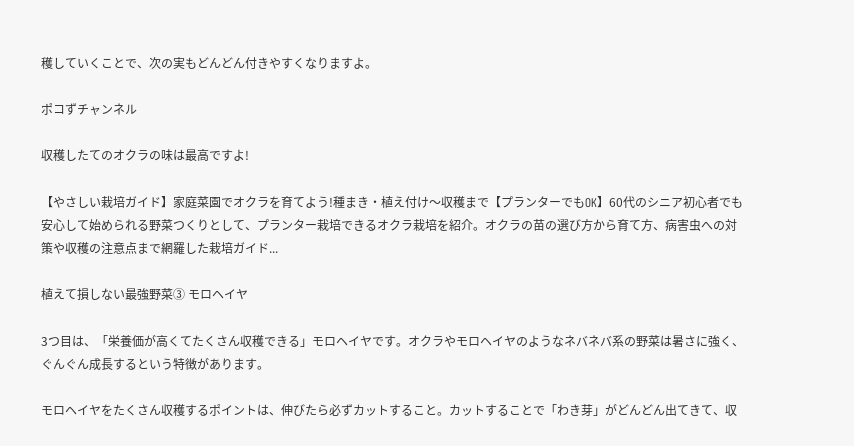穫していくことで、次の実もどんどん付きやすくなりますよ。

ポコずチャンネル

収穫したてのオクラの味は最高ですよ!

【やさしい栽培ガイド】家庭菜園でオクラを育てよう!種まき・植え付け〜収穫まで【プランターでもOK】60代のシニア初心者でも安心して始められる野菜つくりとして、プランター栽培できるオクラ栽培を紹介。オクラの苗の選び方から育て方、病害虫への対策や収穫の注意点まで網羅した栽培ガイド...

植えて損しない最強野菜③ モロヘイヤ

3つ目は、「栄養価が高くてたくさん収穫できる」モロヘイヤです。オクラやモロヘイヤのようなネバネバ系の野菜は暑さに強く、ぐんぐん成長するという特徴があります。

モロヘイヤをたくさん収穫するポイントは、伸びたら必ずカットすること。カットすることで「わき芽」がどんどん出てきて、収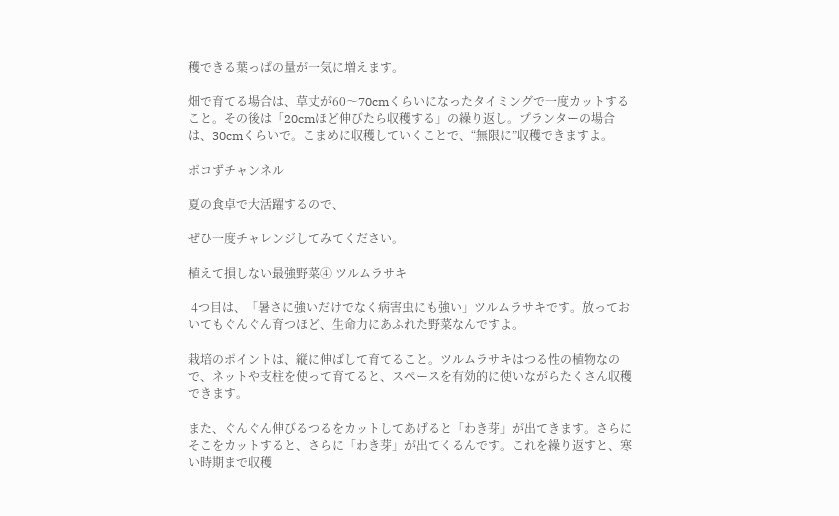穫できる葉っぱの量が一気に増えます。

畑で育てる場合は、草丈が60〜70cmくらいになったタイミングで一度カットすること。その後は「20cmほど伸びたら収穫する」の繰り返し。プランターの場合は、30cmくらいで。こまめに収穫していくことで、“無限に”収穫できますよ。

ポコずチャンネル

夏の食卓で大活躍するので、

ぜひ一度チャレンジしてみてください。

植えて損しない最強野菜④ ツルムラサキ

 4つ目は、「暑さに強いだけでなく病害虫にも強い」ツルムラサキです。放っておいてもぐんぐん育つほど、生命力にあふれた野菜なんですよ。

栽培のポイントは、縦に伸ばして育てること。ツルムラサキはつる性の植物なので、ネットや支柱を使って育てると、スペースを有効的に使いながらたくさん収穫できます。

また、ぐんぐん伸びるつるをカットしてあげると「わき芽」が出てきます。さらにそこをカットすると、さらに「わき芽」が出てくるんです。これを繰り返すと、寒い時期まで収穫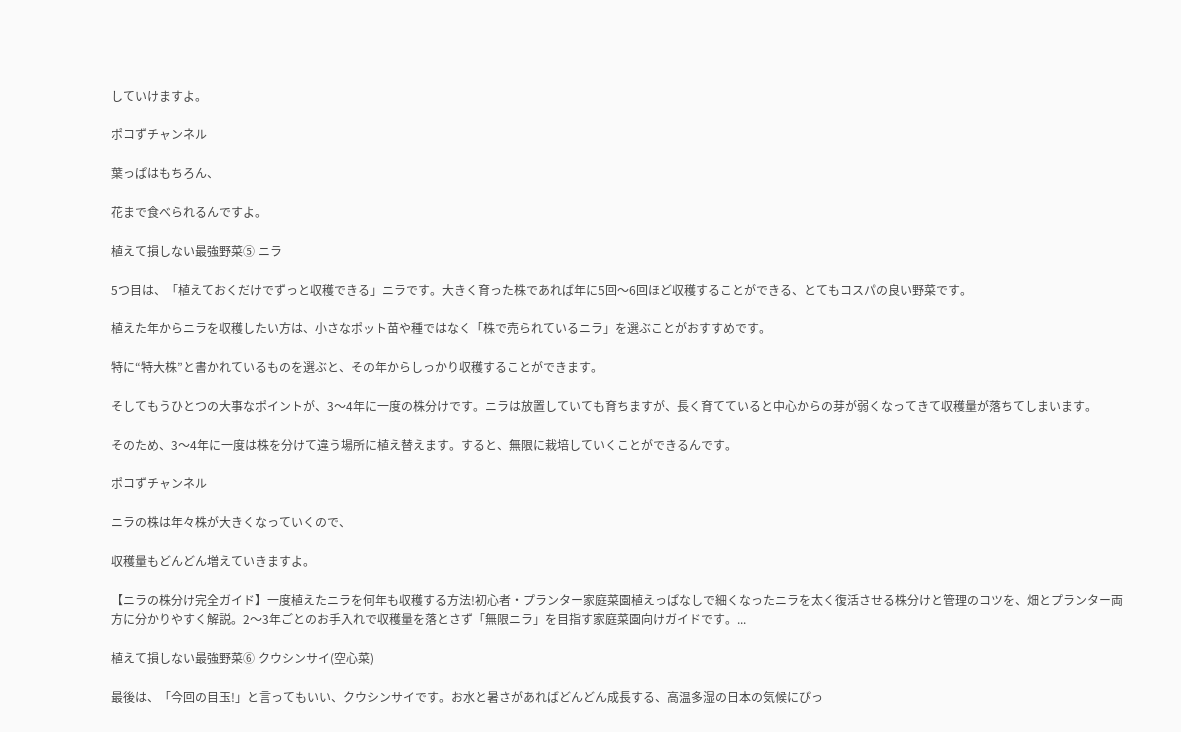していけますよ。

ポコずチャンネル

葉っぱはもちろん、

花まで食べられるんですよ。

植えて損しない最強野菜⑤ ニラ

5つ目は、「植えておくだけでずっと収穫できる」ニラです。大きく育った株であれば年に5回〜6回ほど収穫することができる、とてもコスパの良い野菜です。

植えた年からニラを収穫したい方は、小さなポット苗や種ではなく「株で売られているニラ」を選ぶことがおすすめです。

特に“特大株”と書かれているものを選ぶと、その年からしっかり収穫することができます。

そしてもうひとつの大事なポイントが、3〜4年に一度の株分けです。ニラは放置していても育ちますが、長く育てていると中心からの芽が弱くなってきて収穫量が落ちてしまいます。

そのため、3〜4年に一度は株を分けて違う場所に植え替えます。すると、無限に栽培していくことができるんです。

ポコずチャンネル

ニラの株は年々株が大きくなっていくので、

収穫量もどんどん増えていきますよ。

【ニラの株分け完全ガイド】一度植えたニラを何年も収穫する方法!初心者・プランター家庭菜園植えっぱなしで細くなったニラを太く復活させる株分けと管理のコツを、畑とプランター両方に分かりやすく解説。2〜3年ごとのお手入れで収穫量を落とさず「無限ニラ」を目指す家庭菜園向けガイドです。...

植えて損しない最強野菜⑥ クウシンサイ(空心菜)

最後は、「今回の目玉!」と言ってもいい、クウシンサイです。お水と暑さがあればどんどん成長する、高温多湿の日本の気候にぴっ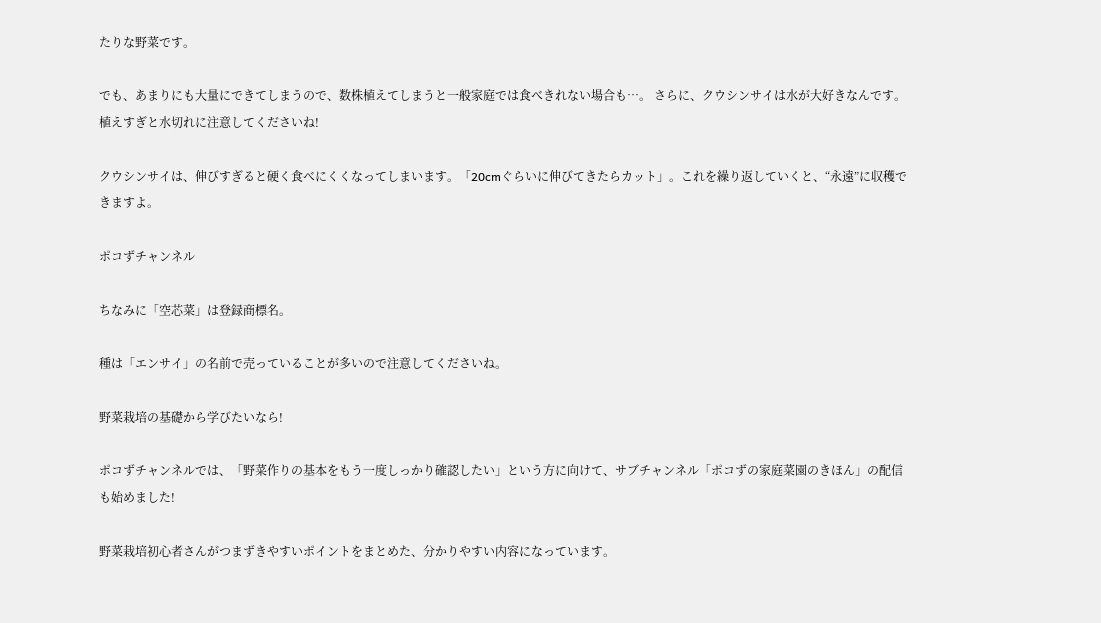たりな野菜です。

でも、あまりにも大量にできてしまうので、数株植えてしまうと一般家庭では食べきれない場合も…。 さらに、クウシンサイは水が大好きなんです。植えすぎと水切れに注意してくださいね!

クウシンサイは、伸びすぎると硬く食べにくくなってしまいます。「20cmぐらいに伸びてきたらカット」。これを繰り返していくと、“永遠”に収穫できますよ。

ポコずチャンネル

ちなみに「空芯菜」は登録商標名。

種は「エンサイ」の名前で売っていることが多いので注意してくださいね。

野菜栽培の基礎から学びたいなら!

ポコずチャンネルでは、「野菜作りの基本をもう一度しっかり確認したい」という方に向けて、サブチャンネル「ポコずの家庭菜園のきほん」の配信も始めました!

野菜栽培初心者さんがつまずきやすいポイントをまとめた、分かりやすい内容になっています。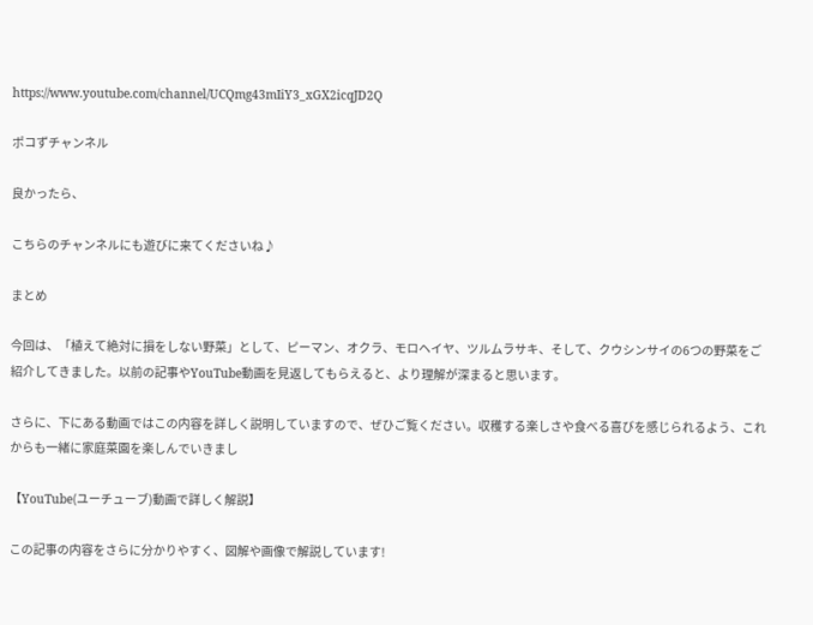https://www.youtube.com/channel/UCQmg43mIiY3_xGX2icqJD2Q

ポコずチャンネル

良かったら、

こちらのチャンネルにも遊びに来てくださいね♪

まとめ

今回は、「植えて絶対に損をしない野菜」として、ピーマン、オクラ、モロヘイヤ、ツルムラサキ、そして、クウシンサイの6つの野菜をご紹介してきました。以前の記事やYouTube動画を見返してもらえると、より理解が深まると思います。

さらに、下にある動画ではこの内容を詳しく説明していますので、ぜひご覧ください。収穫する楽しさや食べる喜びを感じられるよう、これからも一緒に家庭菜園を楽しんでいきまし

【YouTube(ユーチューブ)動画で詳しく解説】

この記事の内容をさらに分かりやすく、図解や画像で解説しています!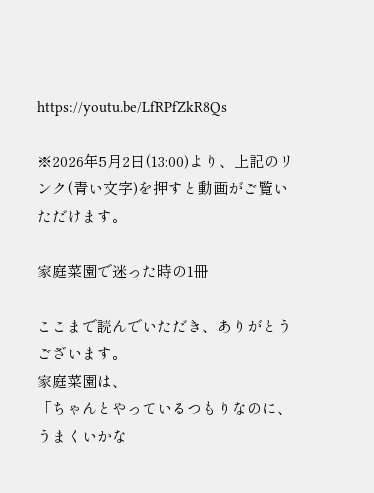https://youtu.be/LfRPfZkR8Qs

※2026年5月2日(13:00)より、上記のリンク(青い文字)を押すと動画がご覧いただけます。

家庭菜園で迷った時の1冊

ここまで読んでいただき、ありがとうございます。
家庭菜園は、
「ちゃんとやっているつもりなのに、うまくいかな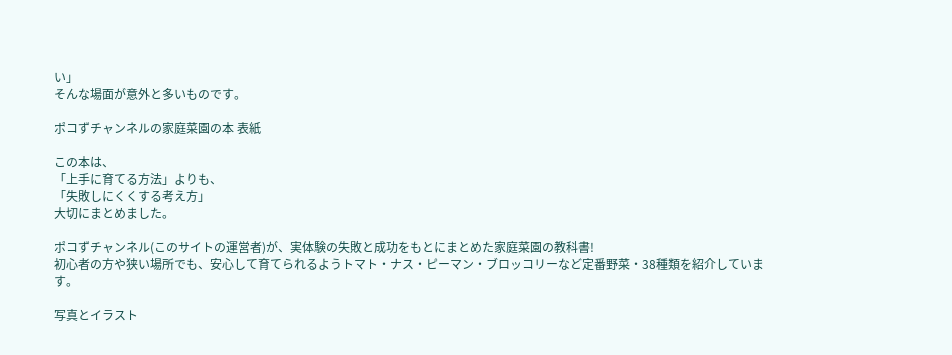い」
そんな場面が意外と多いものです。

ポコずチャンネルの家庭菜園の本 表紙

この本は、
「上手に育てる方法」よりも、
「失敗しにくくする考え方」
大切にまとめました。

ポコずチャンネル(このサイトの運営者)が、実体験の失敗と成功をもとにまとめた家庭菜園の教科書!
初心者の方や狭い場所でも、安心して育てられるようトマト・ナス・ピーマン・ブロッコリーなど定番野菜・38種類を紹介しています。

写真とイラスト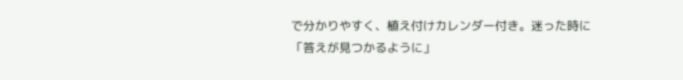で分かりやすく、植え付けカレンダー付き。迷った時に「答えが見つかるように」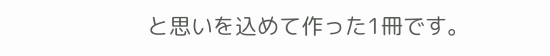と思いを込めて作った1冊です。